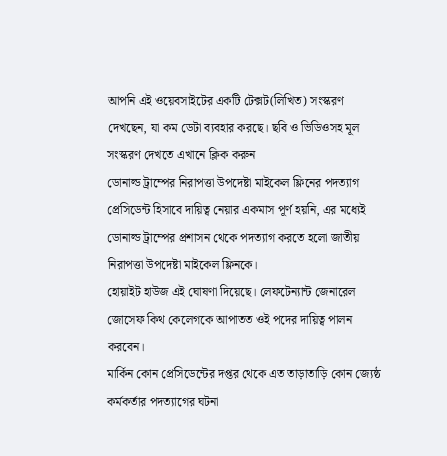আপনি এই ওয়েবসাইটের একটি টেক্সট(লিখিত) সংস্করণ দেখছেন, যা কম ডেটা ব্যবহার করছে। ছবি ও ভিডিওসহ মূল সংস্করণ দেখতে এখানে ক্লিক করুন
ডোনাল্ড ট্রাম্পের নিরাপত্তা উপদেষ্টা মাইকেল ফ্লিনের পদত্যাগ
প্রেসিডেন্ট হিসাবে দায়িত্ব নেয়ার একমাস পূর্ণ হয়নি, এর মধ্যেই ডোনাল্ড ট্রাম্পের প্রশাসন থেকে পদত্যাগ করতে হলো জাতীয় নিরাপত্তা উপদেষ্টা মাইকেল ফ্লিনকে।
হোয়াইট হাউজ এই ঘোষণা দিয়েছে। লেফটেন্যান্ট জেনারেল জোসেফ কিথ কেলেগকে আপাতত ওই পদের দায়িত্ব পালন করবেন।
মার্কিন কোন প্রেসিডেন্টের দপ্তর থেকে এত তাড়াতাড়ি কোন জ্যেষ্ঠ কর্মকর্তার পদত্যাগের ঘটনা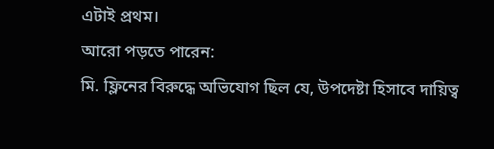এটাই প্রথম।
আরো পড়তে পারেন:
মি. ফ্লিনের বিরুদ্ধে অভিযোগ ছিল যে, উপদেষ্টা হিসাবে দায়িত্ব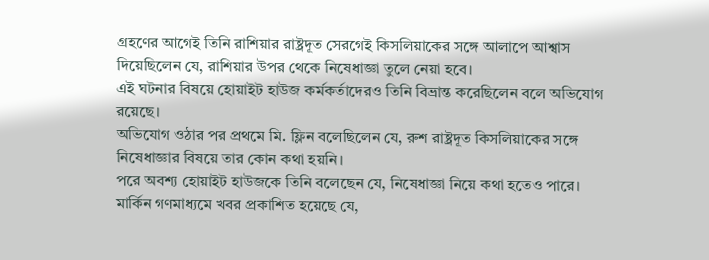গ্রহণের আগেই তিনি রাশিয়ার রাষ্ট্রদূত সেরগেই কিসলিয়াকের সঙ্গে আলাপে আশ্বাস দিয়েছিলেন যে, রাশিয়ার উপর থেকে নিষেধাজ্ঞা তুলে নেয়া হবে।
এই ঘটনার বিষয়ে হোয়াইট হাউজ কর্মকর্তাদেরও তিনি বিভ্রান্ত করেছিলেন বলে অভিযোগ রয়েছে।
অভিযোগ ওঠার পর প্রথমে মি. ফ্লিন বলেছিলেন যে, রুশ রাষ্ট্রদূত কিসলিয়াকের সঙ্গে নিষেধাজ্ঞার বিষয়ে তার কোন কথা হয়নি।
পরে অবশ্য হোয়াইট হাউজকে তিনি বলেছেন যে, নিষেধাজ্ঞা নিয়ে কথা হতেও পারে।
মার্কিন গণমাধ্যমে খবর প্রকাশিত হয়েছে যে,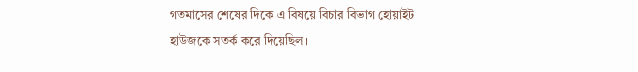গতমাসের শেষের দিকে এ বিষয়ে বিচার বিভাগ হোয়াইট হাউজকে সতর্ক করে দিয়েছিল।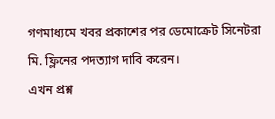গণমাধ্যমে খবর প্রকাশের পর ডেমোক্রেট সিনেটরা মি. ফ্লিনের পদত্যাগ দাবি করেন।
এখন প্রশ্ন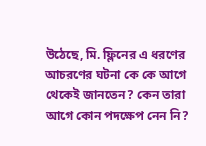উঠেছে, মি. ফ্লিনের এ ধরণের আচরণের ঘটনা কে কে আগে থেকেই জানতেন? কেন তারা আগে কোন পদক্ষেপ নেন নি?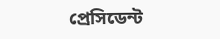প্রেসিডেন্ট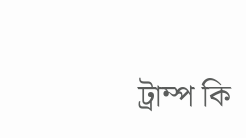ট্রাম্প কি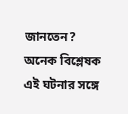জানতেন?
অনেক বিশ্লেষক এই ঘটনার সঙ্গে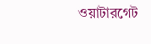ওয়াটারগেট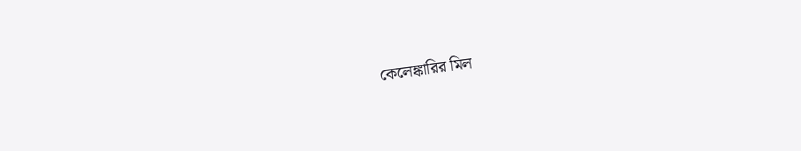কেলেঙ্কারির মিল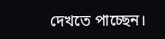দেখতে পাচ্ছেন।